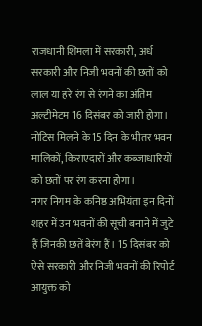राजधानी शिमला में सरकारी, अर्ध सरकारी और निजी भवनों की छतों को लाल या हरे रंग से रंगने का अंतिम अल्टीमेटम 16 दिसंबर को जारी होगा। नोटिस मिलने के 15 दिन के भीतर भवन मालिकों, किराएदारों और कब्जाधारियों को छतों पर रंग करना होगा।
नगर निगम के कनिष्ठ अभियंता इन दिनों शहर में उन भवनों की सूची बनाने में जुटे हैं जिनकी छतें बेरंग हैं। 15 दिसंबर को ऐसे सरकारी और निजी भवनों की रिपोर्ट आयुक्त को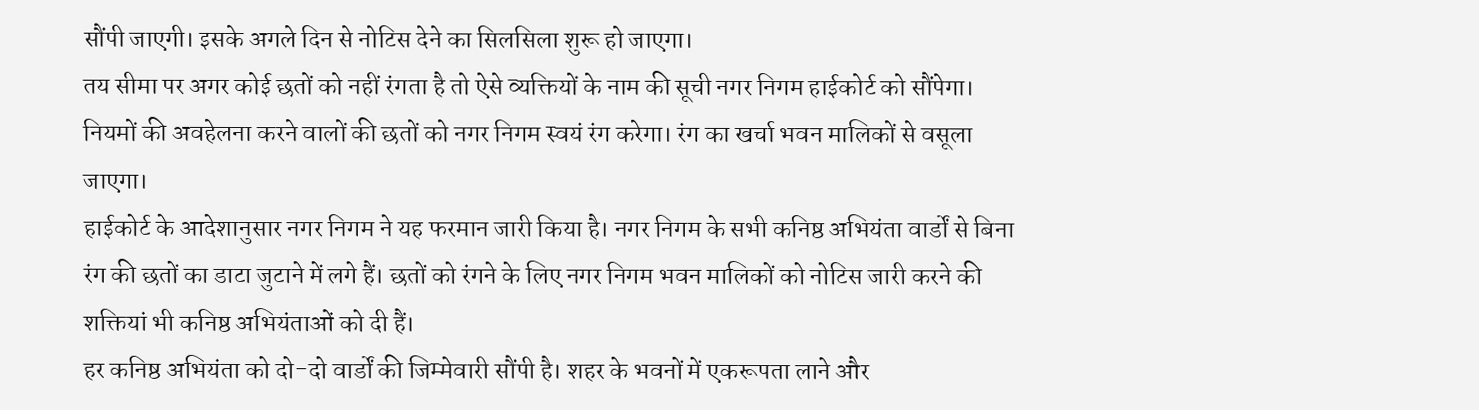सौंपी जाएगी। इसके अगले दिन से नोटिस देने का सिलसिला शुरू हो जाएगा।
तय सीमा पर अगर कोई छतों को नहीं रंगता है तो ऐसे व्यक्तियों के नाम की सूची नगर निगम हाईकोर्ट को सौंपेगा। नियमों की अवहेलना करने वालों की छतों को नगर निगम स्वयं रंग करेगा। रंग का खर्चा भवन मालिकों से वसूला जाएगा।
हाईकोर्ट के आदेशानुसार नगर निगम ने यह फरमान जारी किया है। नगर निगम के सभी कनिष्ठ अभियंता वार्डों से बिना रंग की छतों का डाटा जुटाने में लगे हैं। छतों को रंगने के लिए नगर निगम भवन मालिकों को नोटिस जारी करने की शक्तियां भी कनिष्ठ अभियंताओं को दी हैं।
हर कनिष्ठ अभियंता को दो-दो वार्डों की जिम्मेवारी सौंपी है। शहर के भवनों में एकरूपता लाने और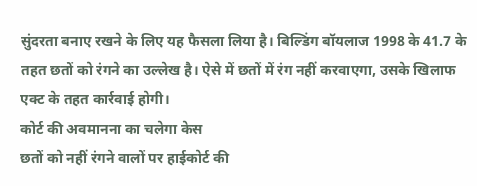सुंदरता बनाए रखने के लिए यह फैसला लिया है। बिल्डिंग बॉयलाज 1998 के 41.7 के तहत छतों को रंगने का उल्लेख है। ऐसे में छतों में रंग नहीं करवाएगा, उसके खिलाफ एक्ट के तहत कार्रवाई होगी।
कोर्ट की अवमानना का चलेगा केस
छतों को नहीं रंगने वालों पर हाईकोर्ट की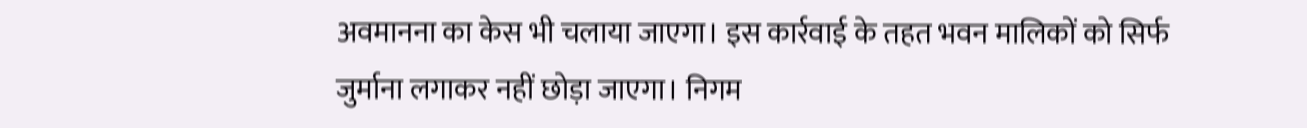अवमानना का केस भी चलाया जाएगा। इस कार्रवाई के तहत भवन मालिकों को सिर्फ जुर्माना लगाकर नहीं छोड़ा जाएगा। निगम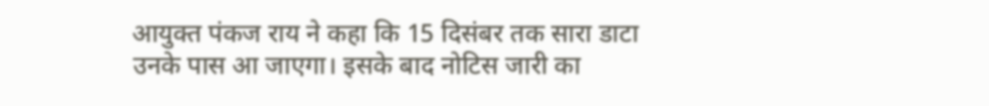आयुक्त पंकज राय ने कहा कि 15 दिसंबर तक सारा डाटा उनके पास आ जाएगा। इसके बाद नोटिस जारी का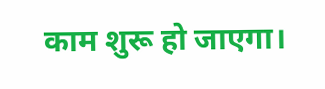काम शुरू हो जाएगा।